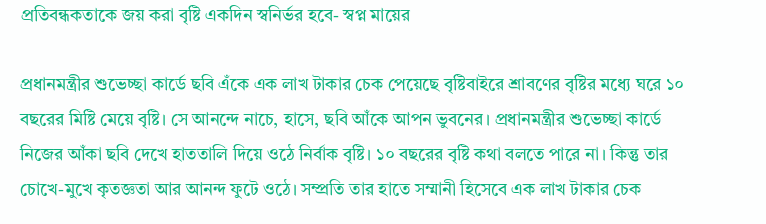প্রতিবন্ধকতাকে জয় করা বৃষ্টি একদিন স্বনির্ভর হবে- স্বপ্ন মায়ের

প্রধানমন্ত্রীর শুভেচ্ছা কার্ডে ছবি এঁকে এক লাখ টাকার চেক পেয়েছে বৃষ্টিবাইরে শ্রাবণের বৃষ্টির মধ্যে ঘরে ১০ বছরের মিষ্টি মেয়ে বৃষ্টি। সে আনন্দে নাচে, হাসে, ছবি আঁকে আপন ভুবনের। প্রধানমন্ত্রীর শুভেচ্ছা কার্ডে নিজের আঁকা ছবি দেখে হাততালি দিয়ে ওঠে নির্বাক বৃষ্টি। ১০ বছরের বৃষ্টি কথা বলতে পারে না। কিন্তু তার চোখে-মুখে কৃতজ্ঞতা আর আনন্দ ফুটে ওঠে। সম্প্রতি তার হাতে সম্মানী হিসেবে এক লাখ টাকার চেক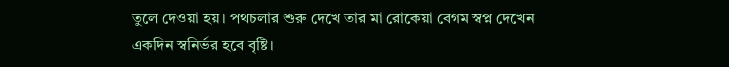তুলে দেওয়া হয়। পথচলার শুরু দেখে তার মা রোকেয়া বেগম স্বপ্ন দেখেন একদিন স্বনির্ভর হবে বৃষ্টি।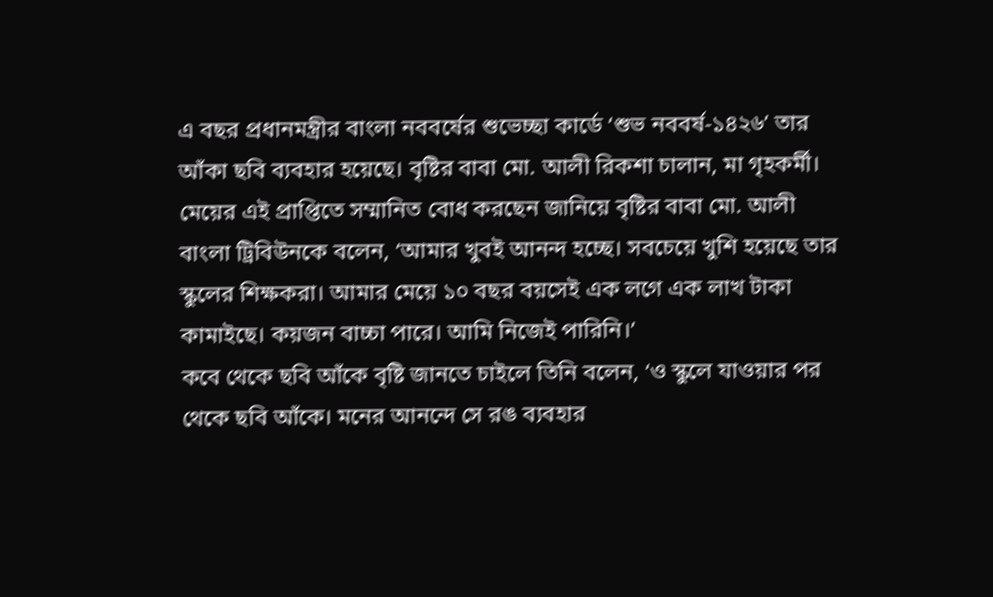এ বছর প্রধানমন্ত্রীর বাংলা নববর্ষের শুভেচ্ছা কার্ডে ‘শুভ নববর্ষ-১৪২৬’ তার আঁকা ছবি ব্যবহার হয়েছে। বৃষ্টির বাবা মো. আলী রিকশা চালান, মা গৃহকর্মী। মেয়ের এই প্রাপ্তিতে সম্মানিত বোধ করছেন জানিয়ে বৃষ্টির বাবা মো. আলী বাংলা ট্রিবিউনকে বলেন, ‘আমার খুবই আনন্দ হচ্ছে। সবচেয়ে খুশি হয়েছে তার স্কুলের শিক্ষকরা। আমার মেয়ে ১০ বছর বয়সেই এক লগে এক লাখ টাকা কামাইছে। কয়জন বাচ্চা পারে। আমি নিজেই পারিনি।’
কবে থেকে ছবি আঁকে বৃষ্টি জানতে চাইলে তিনি বলেন, ‘ও স্কুলে যাওয়ার পর থেকে ছবি আঁকে। মনের আনন্দে সে রঙ ব্যবহার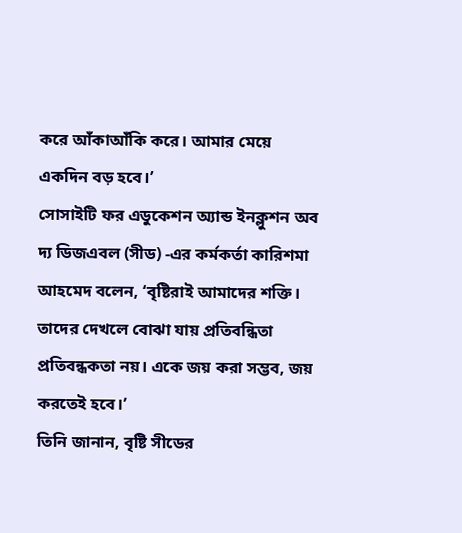করে আঁকাআঁকি করে। আমার মেয়ে একদিন বড় হবে।’
সোসাইটি ফর এডুকেশন অ্যান্ড ইনক্লুশন অব দ্য ডিজএবল (সীড) -এর কর্মকর্তা কারিশমা আহমেদ বলেন, ‘বৃষ্টিরাই আমাদের শক্তি। তাদের দেখলে বোঝা যায় প্রতিবন্ধিতা প্রতিবন্ধকতা নয়। একে জয় করা সম্ভব, জয় করতেই হবে।’
তিনি জানান, বৃষ্টি সীডের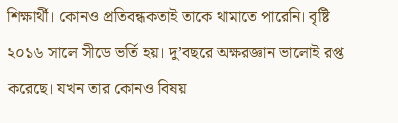শিক্ষার্থী। কোনও প্রতিবন্ধকতাই তাকে থামাতে পারেনি। বৃষ্টি ২০১৬ সালে সীডে ভর্তি হয়। দু’বছরে অক্ষরজ্ঞান ভালোই রপ্ত করেছে। যখন তার কোনও বিষয়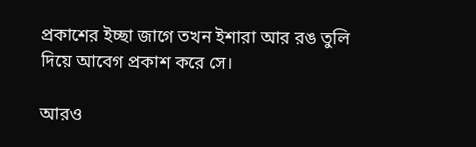প্রকাশের ইচ্ছা জাগে তখন ইশারা আর রঙ তুলি দিয়ে আবেগ প্রকাশ করে সে।

আরও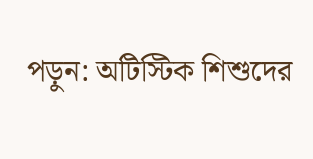পড়ুন: অটিস্টিক শিশুদের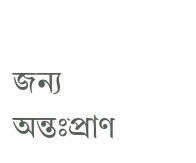জন্য অন্তঃপ্রাণ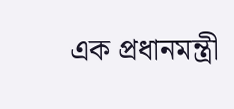এক প্রধানমন্ত্রী